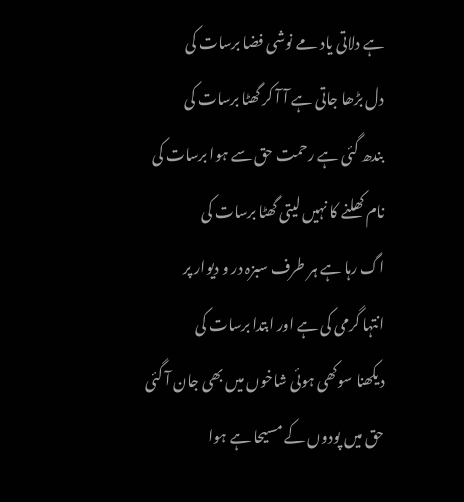ہے دلاتی یاد مے نوشی فضا برسات کی
دل بڑھا جاتی ہے آ آ کر گھٹا برسات کی
بندھ گئی ہے رحمت حق سے ہوا برسات کی
نام کھلنے کا نہیں لیتی گھٹا برسات کی
اگ رہا ہے ہر طرف سبزہ در و دیوار پر
انتہا گرمی کی ہے اور ابتدا برسات کی
دیکھنا سوکھی ہوئی شاخوں میں بھی جان آ گئی
حق میں پودوں کے مسیحا ہے ہوا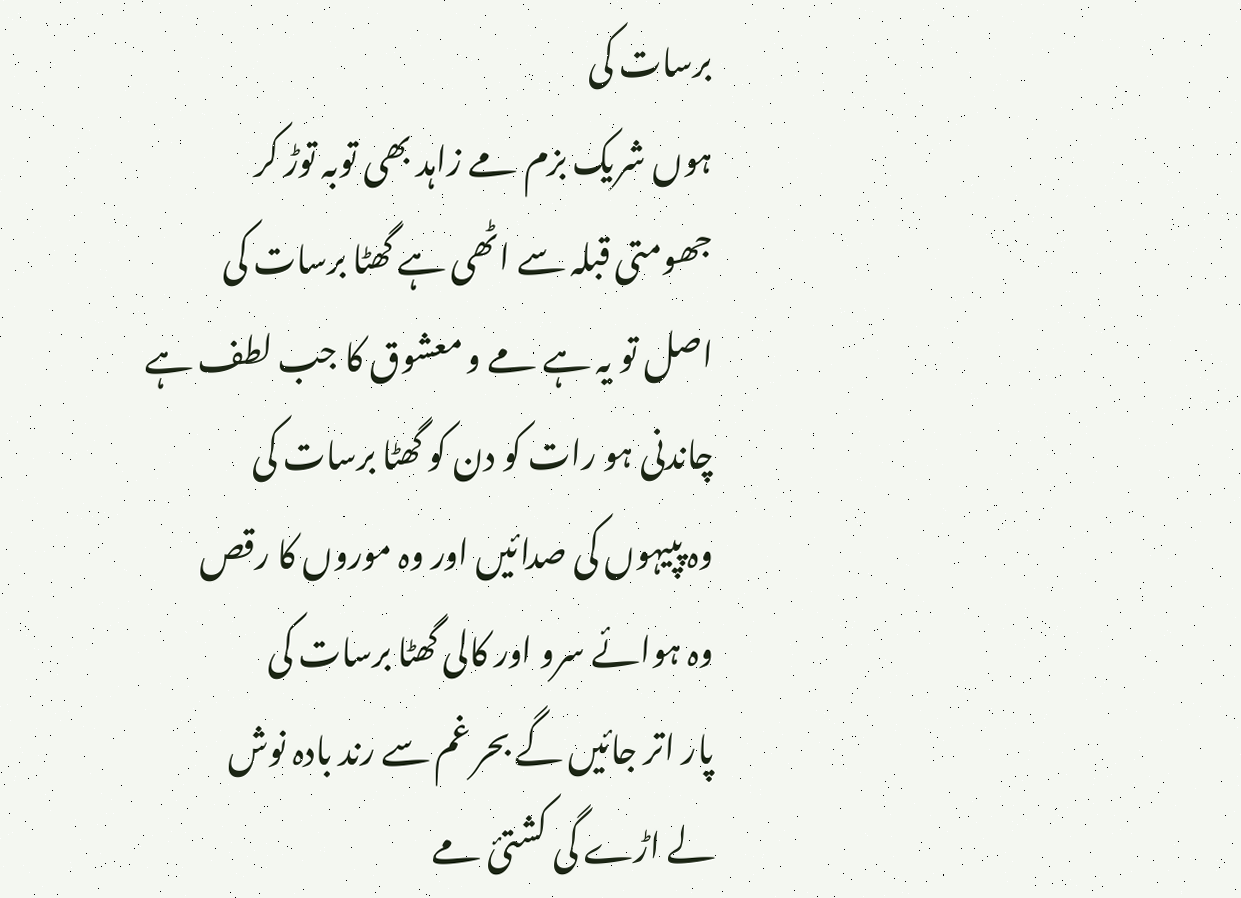برسات کی
ہوں شریک بزم مے زاہد بھی توبہ توڑ کر
جھومتی قبلہ سے اٹھی ہے گھٹا برسات کی
اصل تو یہ ہے مے و معشوق کا جب لطف ہے
چاندنی ہو رات کو دن کو گھٹا برسات کی
وہ پپیہوں کی صدائیں اور وہ موروں کا رقص
وہ ہوائے سرو اور کالی گھٹا برسات کی
پار اتر جائیں گے بحر غم سے رند بادہ نوش
لے اڑے گی کشتیٔ مے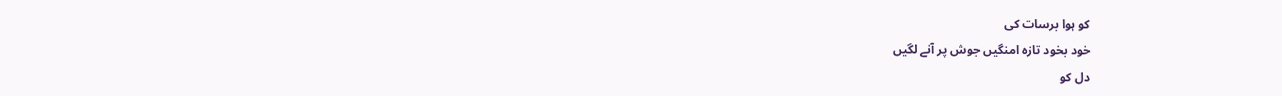کو ہوا برسات کی
خود بخود تازہ امنگیں جوش پر آنے لگیں
دل کو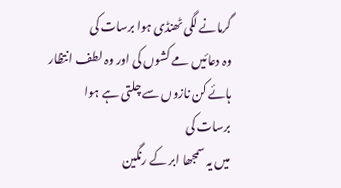گرمانے لگی ٹھنڈی ہوا برسات کی
وہ دعائیں مے کشوں کی اور وہ لطف انتظار
ہائے کن نازوں سے چلتی ہے ہوا برسات کی
میں یہ سمجھا ابر کے رنگین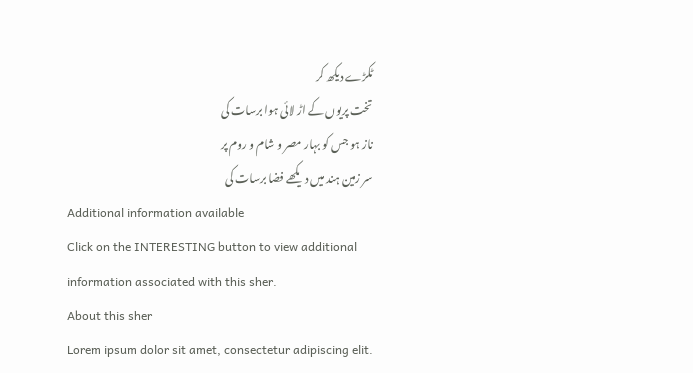ٹکڑے دیکھ کر
تخت پریوں کے اڑ لائی ہوا برسات کی
ناز ہو جس کو بہار مصر و شام و روم پر
سر زمین ہند میں دیکھے فضا برسات کی
Additional information available
Click on the INTERESTING button to view additional information associated with this sher.
About this sher
Lorem ipsum dolor sit amet, consectetur adipiscing elit.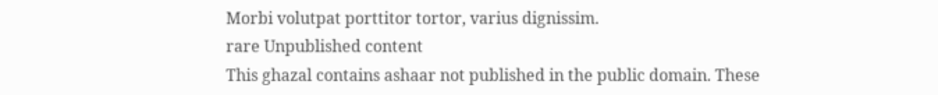Morbi volutpat porttitor tortor, varius dignissim.
rare Unpublished content
This ghazal contains ashaar not published in the public domain. These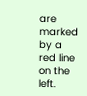are marked by a red line on the left.